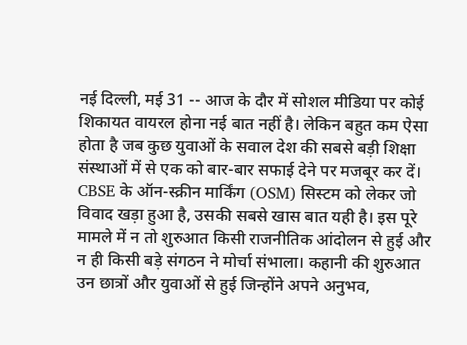नई दिल्ली, मई 31 -- आज के दौर में सोशल मीडिया पर कोई शिकायत वायरल होना नई बात नहीं है। लेकिन बहुत कम ऐसा होता है जब कुछ युवाओं के सवाल देश की सबसे बड़ी शिक्षा संस्थाओं में से एक को बार-बार सफाई देने पर मजबूर कर दें। CBSE के ऑन-स्क्रीन मार्किंग (OSM) सिस्टम को लेकर जो विवाद खड़ा हुआ है, उसकी सबसे खास बात यही है। इस पूरे मामले में न तो शुरुआत किसी राजनीतिक आंदोलन से हुई और न ही किसी बड़े संगठन ने मोर्चा संभाला। कहानी की शुरुआत उन छात्रों और युवाओं से हुई जिन्होंने अपने अनुभव,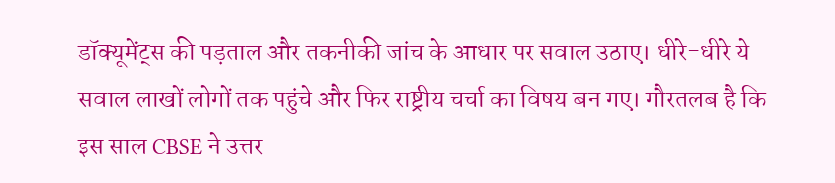डॉक्यूमेंट्स की पड़ताल और तकनीकी जांच के आधार पर सवाल उठाए। धीरे-धीरे ये सवाल लाखों लोगों तक पहुंचे और फिर राष्ट्रीय चर्चा का विषय बन गए। गौरतलब है कि इस साल CBSE ने उत्तर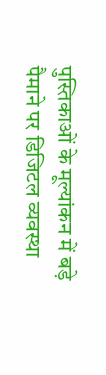पुस्तिकाओं के मूल्यांकन में बड़े पैमाने पर डिजिटल व्यवस्था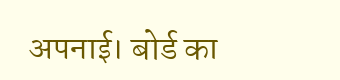अपनाई। बोर्ड का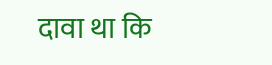दावा था कि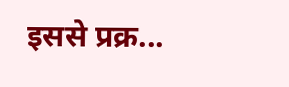इससे प्रक्र...